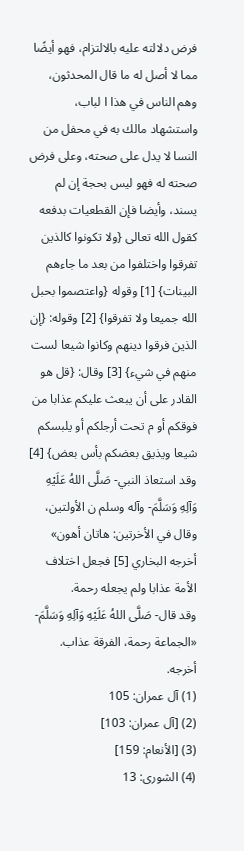فرض دلالته عليه بالالتزام، فهو أيضًا مما لا أصل له ما قال المحدثون، وهم الناس في هذا ا لباب، واستشهاد مالك به في محفل من النسا لا يدل على صحته، وعلى فرض صحته له فهو ليس بحجة إن لم يسند، وأيضا فإن القطعيات بدفعه كقول الله تعالى {ولا تكونوا كالذين تفرقوا واختلفوا من بعد ما جاءهم البينات} [1] وقوله {واعتصموا بحبل الله جميعا ولا تفرقوا} [2] وقوله: {إن الذين فرقوا دينهم وكانوا شيعا لست منهم في شيء} [3] وقال: {قل هو القادر على أن يبعث عليكم عذابا من فوقكم أو م تحت أرجلكم أو يلبسكم شيعا ويذيق بعضكم بأس بعض} [4] وقد استعاذ النبي- صَلَّى اللهُ عَلَيْهِ وَآلِهِ وَسَلَّمَ- وآله وسلم ن الأولتين، وقال في الأخرتين: هاتان أهون» أخرجه البخاري [5] فجعل اختلاف الأمة عذابا ولم يجعله رحمة.
وقد قال- صَلَّى اللهُ عَلَيْهِ وَآلِهِ وَسَلَّمَ- «الجماعة رحمة، الفرقة عذاب. أخرجه.
(1) آل عمران: 105
(2) [آل عمران: 103]
(3) [الأنعام: 159]
(4) الشورى: 13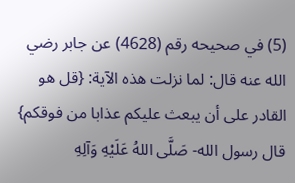(5) في صحيحه رقم (4628) عن جابر رضي الله عنه قال: لما نزلت هذه الآية: {قل هو القادر على أن يبعث عليكم عذابا من فوقكم} قال رسول الله- صَلَّى اللهُ عَلَيْهِ وَآلِهِ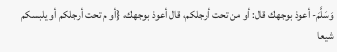وَسَلَّمَ- أعوذ بوجهك قال: أو من تحت أرجلكم، قال أعوذ بوجهك، {أو م تحت أرجلكم أو يلبسكم شيعا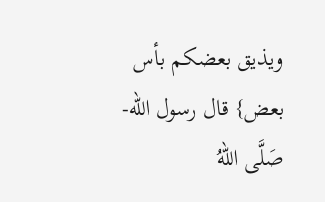ويذيق بعضكم بأس بعض} قال رسول الله- صَلَّى اللهُ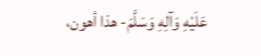عَلَيْهِ وَآلِهِ وَسَلَّمَ- هذا أهون،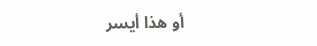أو هذا أيسر